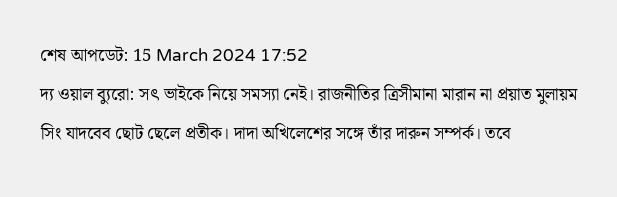শেষ আপডেট: 15 March 2024 17:52
দ্য ওয়াল ব্যুরো: সৎ ভাইকে নিয়ে সমস্যা নেই। রাজনীতির ত্রিসীমানা মারান না প্রয়াত মুলায়ম সিং যাদবেব ছোট ছেলে প্রতীক। দাদা অখিলেশের সঙ্গে তাঁর দারুন সম্পর্ক। তবে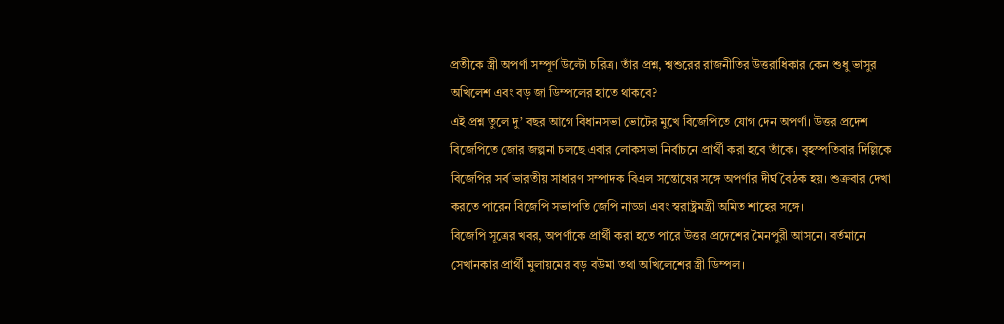প্রতীকে স্ত্রী অপর্ণা সম্পূর্ণ উল্টো চরিত্র। তাঁর প্রশ্ন, শ্বশুরের রাজনীতির উত্তরাধিকার কেন শুধু ভাসুর অখিলেশ এবং বড় জা ডিম্পলের হাতে থাকবে?
এই প্রশ্ন তুলে দু’ বছর আগে বিধানসভা ভোটের মুখে বিজেপিতে যোগ দেন অপর্ণা। উত্তর প্রদেশ বিজেপিতে জোর জল্পনা চলছে এবার লোকসভা নির্বাচনে প্রার্থী করা হবে তাঁকে। বৃহস্পতিবার দিল্লিকে বিজেপির সর্ব ভারতীয় সাধারণ সম্পাদক বিএল সন্তোষের সঙ্গে অপর্ণার দীর্ঘ বৈঠক হয়। শুক্রবার দেখা করতে পারেন বিজেপি সভাপতি জেপি নাড্ডা এবং স্বরাষ্ট্রমন্ত্রী অমিত শাহের সঙ্গে।
বিজেপি সূত্রের খবর, অপর্ণাকে প্রার্থী করা হতে পারে উত্তর প্রদেশের মৈনপুরী আসনে। বর্তমানে সেখানকার প্রার্থী মুলায়মের বড় বউমা তথা অখিলেশের স্ত্রী ডিম্পল।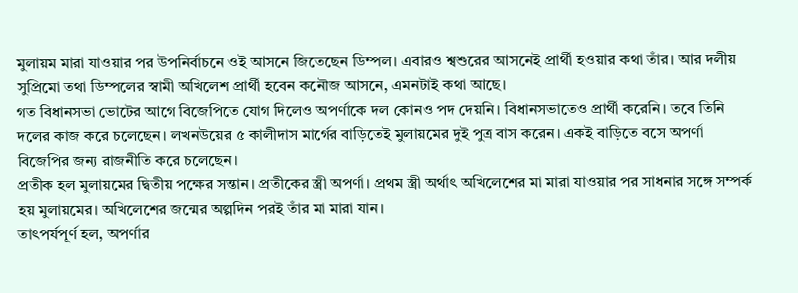মুলায়ম মারা যাওয়ার পর উপনির্বাচনে ওই আসনে জিতেছেন ডিম্পল। এবারও শ্বশুরের আসনেই প্রার্থী হওয়ার কথা তাঁর। আর দলীয় সুপ্রিমো তথা ডিম্পলের স্বামী অখিলেশ প্রার্থী হবেন কনৌজ আসনে, এমনটাই কথা আছে।
গত বিধানসভা ভোটের আগে বিজেপিতে যোগ দিলেও অপর্ণাকে দল কোনও পদ দেয়নি। বিধানসভাতেও প্রার্থী করেনি। তবে তিনি দলের কাজ করে চলেছেন। লখনউয়ের ৫ কালীদাস মার্গের বাড়িতেই মুলায়মের দুই পুত্র বাস করেন। একই বাড়িতে বসে অপর্ণা বিজেপির জন্য রাজনীতি করে চলেছেন।
প্রতীক হল মুলায়মের দ্বিতীয় পক্ষের সন্তান। প্রতীকের স্ত্রী অপর্ণা। প্রথম স্ত্রী অর্থাৎ অখিলেশের মা মারা যাওয়ার পর সাধনার সঙ্গে সম্পর্ক হয় মুলায়মের। অখিলেশের জন্মের অল্পদিন পরই তাঁর মা মারা যান।
তাৎপর্যপূর্ণ হল, অপর্ণার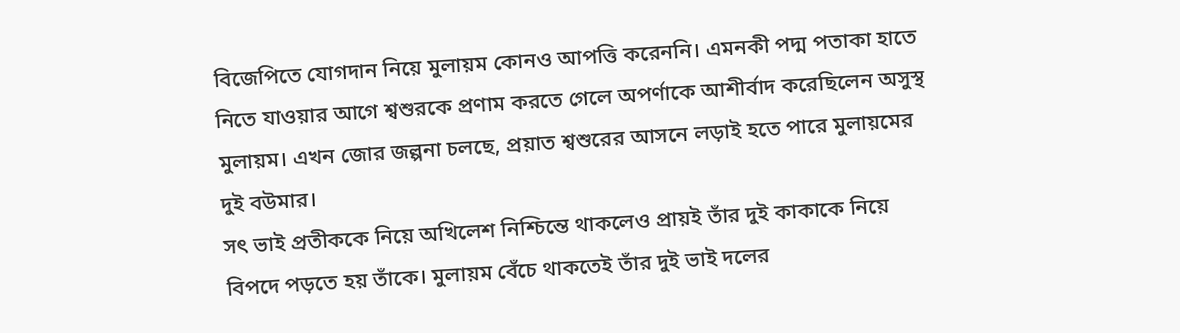বিজেপিতে যোগদান নিয়ে মুলায়ম কোনও আপত্তি করেননি। এমনকী পদ্ম পতাকা হাতে নিতে যাওয়ার আগে শ্বশুরকে প্রণাম করতে গেলে অপর্ণাকে আশীর্বাদ করেছিলেন অসুস্থ মুলায়ম। এখন জোর জল্পনা চলছে, প্রয়াত শ্বশুরের আসনে লড়াই হতে পারে মুলায়মের দুই বউমার।
সৎ ভাই প্রতীককে নিয়ে অখিলেশ নিশ্চিন্তে থাকলেও প্রায়ই তাঁর দুই কাকাকে নিয়ে বিপদে পড়তে হয় তাঁকে। মুলায়ম বেঁচে থাকতেই তাঁর দুই ভাই দলের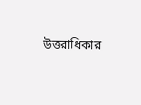উত্তরাধিকার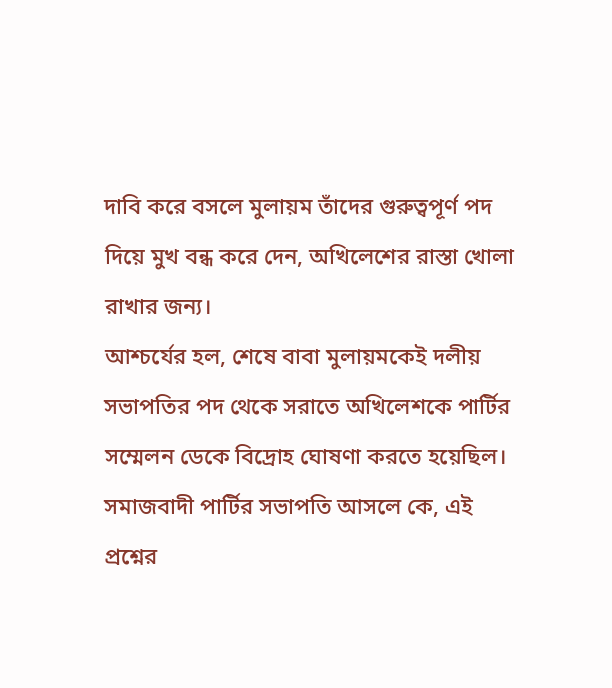দাবি করে বসলে মুলায়ম তাঁদের গুরুত্বপূর্ণ পদ দিয়ে মুখ বন্ধ করে দেন, অখিলেশের রাস্তা খোলা রাখার জন্য।
আশ্চর্যের হল, শেষে বাবা মুলায়মকেই দলীয় সভাপতির পদ থেকে সরাতে অখিলেশকে পার্টির সম্মেলন ডেকে বিদ্রোহ ঘোষণা করতে হয়েছিল। সমাজবাদী পার্টির সভাপতি আসলে কে, এই প্রশ্নের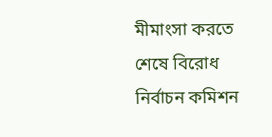মীমাংসা করতে শেষে বিরোধ নির্বাচন কমিশন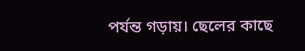পর্যন্ত গড়ায়। ছেলের কাছে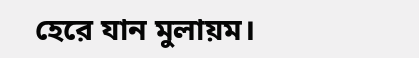হেরে যান মুলায়ম।